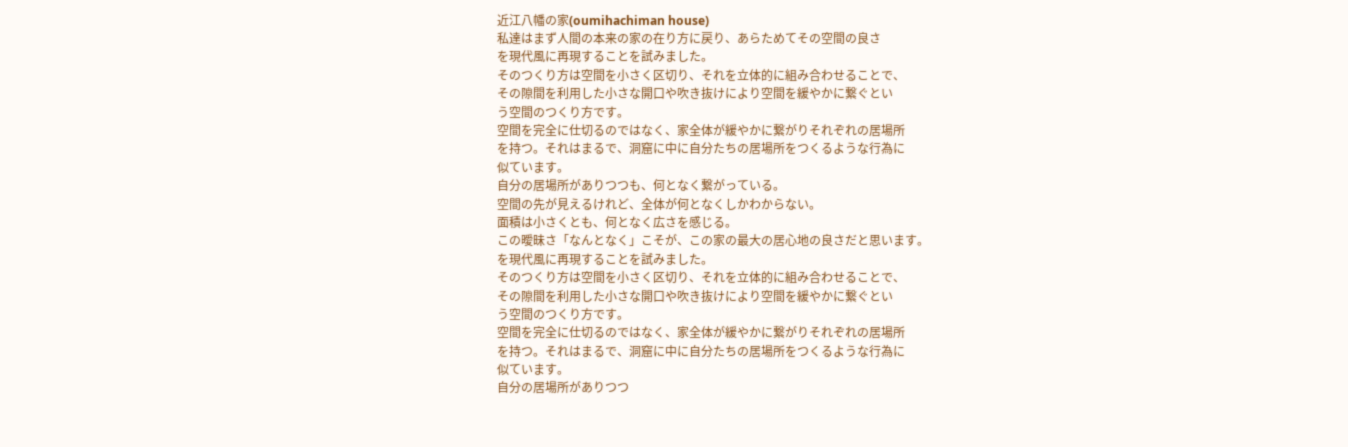近江八幡の家(oumihachiman house)
私達はまず人間の本来の家の在り方に戻り、あらためてその空間の良さ
を現代風に再現することを試みました。
そのつくり方は空間を小さく区切り、それを立体的に組み合わせることで、
その隙間を利用した小さな開口や吹き抜けにより空間を緩やかに繋ぐとい
う空間のつくり方です。
空間を完全に仕切るのではなく、家全体が緩やかに繋がりそれぞれの居場所
を持つ。それはまるで、洞窟に中に自分たちの居場所をつくるような行為に
似ています。
自分の居場所がありつつも、何となく繋がっている。
空間の先が見えるけれど、全体が何となくしかわからない。
面積は小さくとも、何となく広さを感じる。
この曖昧さ「なんとなく」こそが、この家の最大の居心地の良さだと思います。
を現代風に再現することを試みました。
そのつくり方は空間を小さく区切り、それを立体的に組み合わせることで、
その隙間を利用した小さな開口や吹き抜けにより空間を緩やかに繋ぐとい
う空間のつくり方です。
空間を完全に仕切るのではなく、家全体が緩やかに繋がりそれぞれの居場所
を持つ。それはまるで、洞窟に中に自分たちの居場所をつくるような行為に
似ています。
自分の居場所がありつつ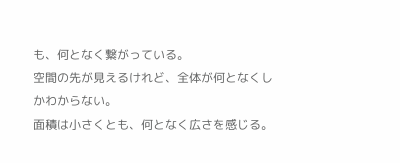も、何となく繋がっている。
空間の先が見えるけれど、全体が何となくしかわからない。
面積は小さくとも、何となく広さを感じる。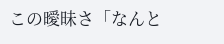この曖昧さ「なんと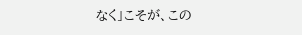なく」こそが、この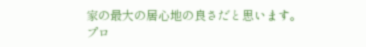家の最大の居心地の良さだと思います。
プロ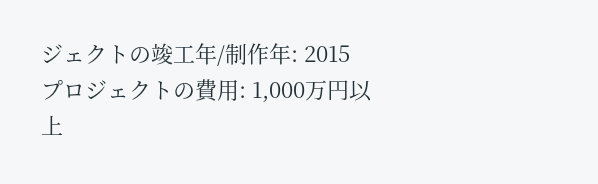ジェクトの竣工年/制作年: 2015
プロジェクトの費用: 1,000万円以上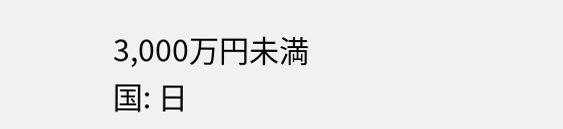3,000万円未満
国: 日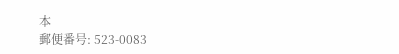本
郵便番号: 523-0083